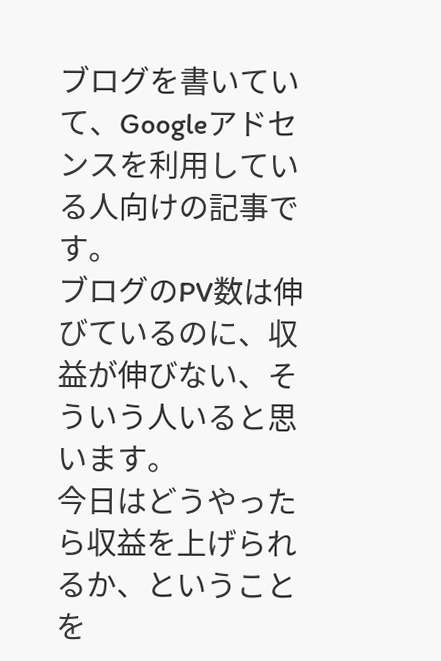ブログを書いていて、Googleアドセンスを利用している人向けの記事です。
ブログのPV数は伸びているのに、収益が伸びない、そういう人いると思います。
今日はどうやったら収益を上げられるか、ということを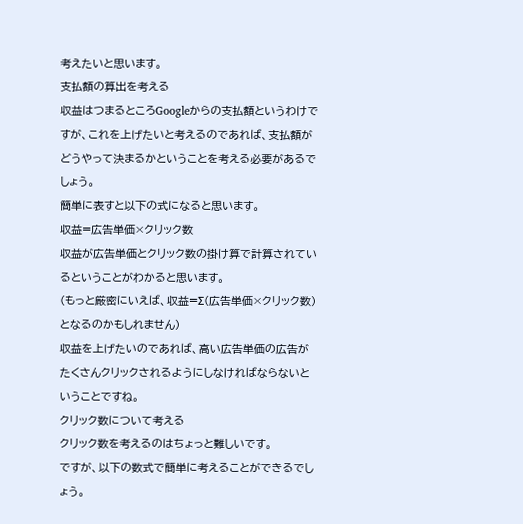考えたいと思います。
支払額の算出を考える
収益はつまるところGoogleからの支払額というわけですが、これを上げたいと考えるのであれば、支払額がどうやって決まるかということを考える必要があるでしょう。
簡単に表すと以下の式になると思います。
収益=広告単価×クリック数
収益が広告単価とクリック数の掛け算で計算されているということがわかると思います。
(もっと厳密にいえば、収益=Σ(広告単価×クリック数)となるのかもしれません)
収益を上げたいのであれば、高い広告単価の広告がたくさんクリックされるようにしなければならないということですね。
クリック数について考える
クリック数を考えるのはちょっと難しいです。
ですが、以下の数式で簡単に考えることができるでしょう。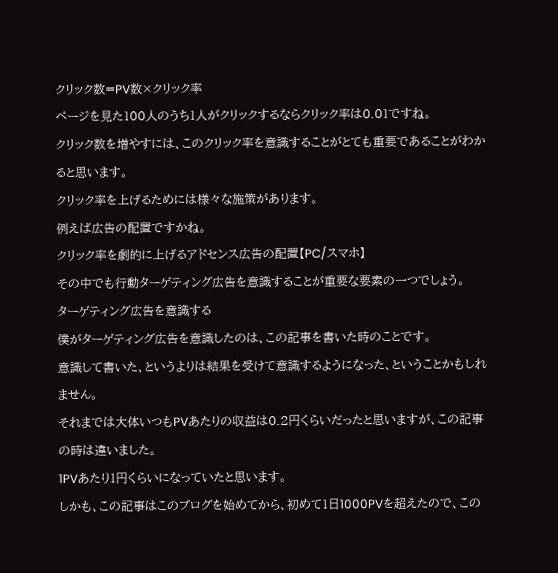クリック数=PV数×クリック率
ページを見た100人のうち1人がクリックするならクリック率は0.01ですね。
クリック数を増やすには、このクリック率を意識することがとても重要であることがわかると思います。
クリック率を上げるためには様々な施策があります。
例えば広告の配置ですかね。
クリック率を劇的に上げるアドセンス広告の配置【PC/スマホ】
その中でも行動ターゲティング広告を意識することが重要な要素の一つでしょう。
ターゲティング広告を意識する
僕がターゲティング広告を意識したのは、この記事を書いた時のことです。
意識して書いた、というよりは結果を受けて意識するようになった、ということかもしれません。
それまでは大体いつもPVあたりの収益は0.2円くらいだったと思いますが、この記事の時は違いました。
1PVあたり1円くらいになっていたと思います。
しかも、この記事はこのブログを始めてから、初めて1日1000PVを超えたので、この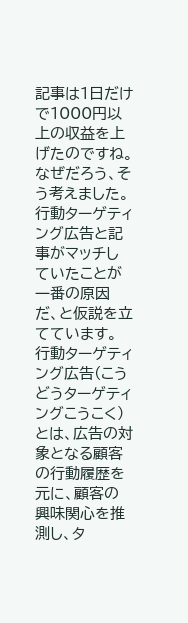記事は1日だけで1000円以上の収益を上げたのですね。
なぜだろう、そう考えました。
行動ターゲティング広告と記事がマッチしていたことが一番の原因だ、と仮説を立てています。
行動ターゲティング広告(こうどうターゲティングこうこく)とは、広告の対象となる顧客の行動履歴を元に、顧客の興味関心を推測し、タ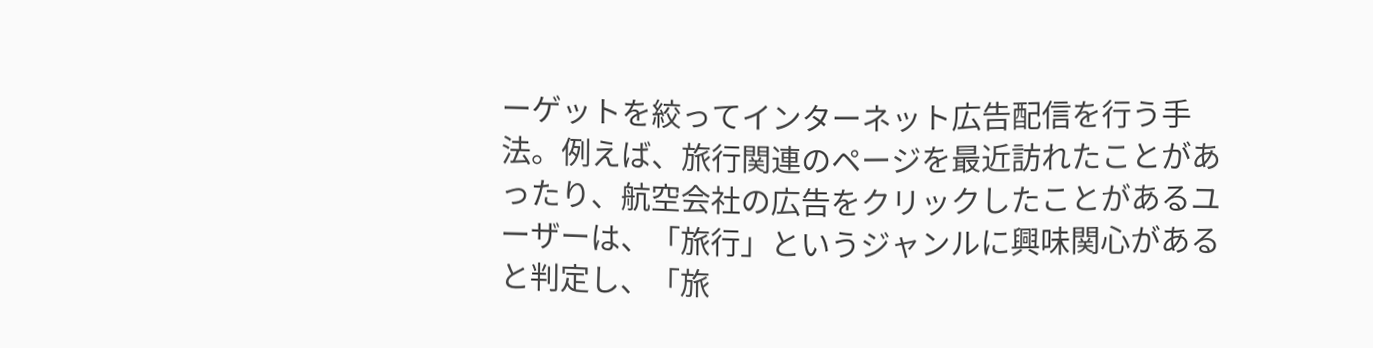ーゲットを絞ってインターネット広告配信を行う手法。例えば、旅行関連のページを最近訪れたことがあったり、航空会社の広告をクリックしたことがあるユーザーは、「旅行」というジャンルに興味関心があると判定し、「旅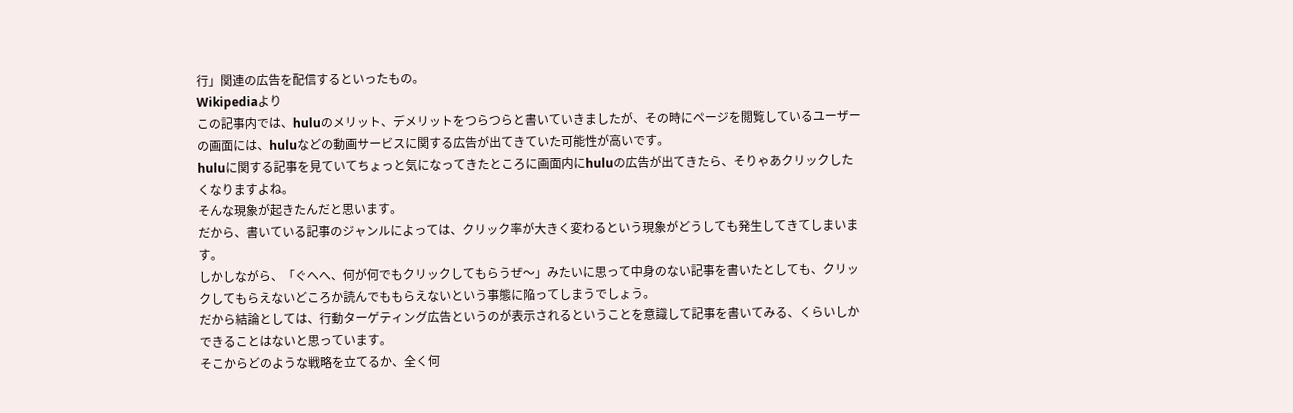行」関連の広告を配信するといったもの。
Wikipediaより
この記事内では、huluのメリット、デメリットをつらつらと書いていきましたが、その時にページを閲覧しているユーザーの画面には、huluなどの動画サービスに関する広告が出てきていた可能性が高いです。
huluに関する記事を見ていてちょっと気になってきたところに画面内にhuluの広告が出てきたら、そりゃあクリックしたくなりますよね。
そんな現象が起きたんだと思います。
だから、書いている記事のジャンルによっては、クリック率が大きく変わるという現象がどうしても発生してきてしまいます。
しかしながら、「ぐへへ、何が何でもクリックしてもらうぜ〜」みたいに思って中身のない記事を書いたとしても、クリックしてもらえないどころか読んでももらえないという事態に陥ってしまうでしょう。
だから結論としては、行動ターゲティング広告というのが表示されるということを意識して記事を書いてみる、くらいしかできることはないと思っています。
そこからどのような戦略を立てるか、全く何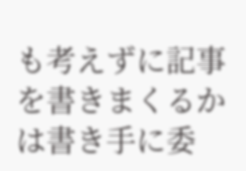も考えずに記事を書きまくるかは書き手に委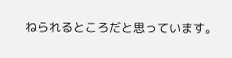ねられるところだと思っています。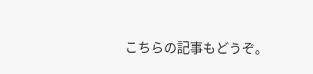こちらの記事もどうぞ。